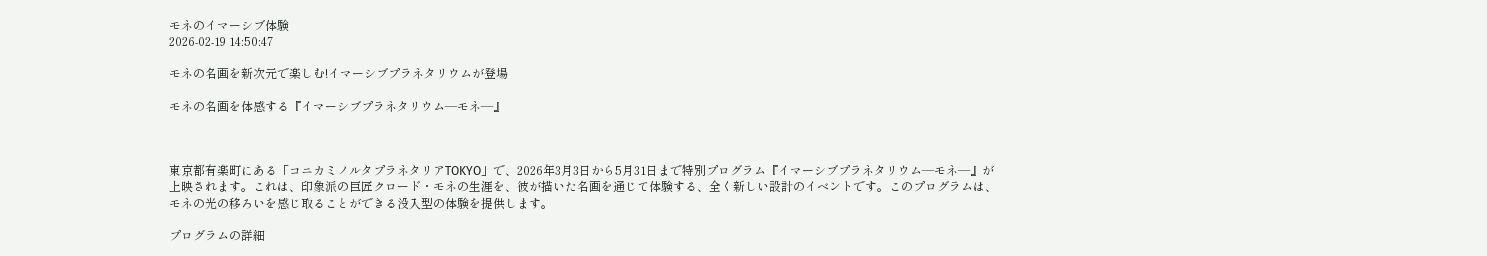モネのイマーシブ体験
2026-02-19 14:50:47

モネの名画を新次元で楽しむ!イマーシブプラネタリウムが登場

モネの名画を体感する『イマーシブプラネタリウム―モネ―』



東京都有楽町にある「コニカミノルタプラネタリアTOKYO」で、2026年3月3日から5月31日まで特別プログラム『イマーシブプラネタリウム―モネ―』が上映されます。これは、印象派の巨匠クロード・モネの生涯を、彼が描いた名画を通じて体験する、全く新しい設計のイベントです。このプログラムは、モネの光の移ろいを感じ取ることができる没入型の体験を提供します。

プログラムの詳細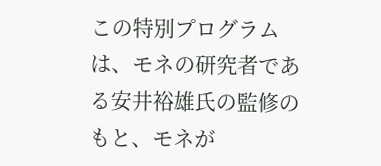この特別プログラムは、モネの研究者である安井裕雄氏の監修のもと、モネが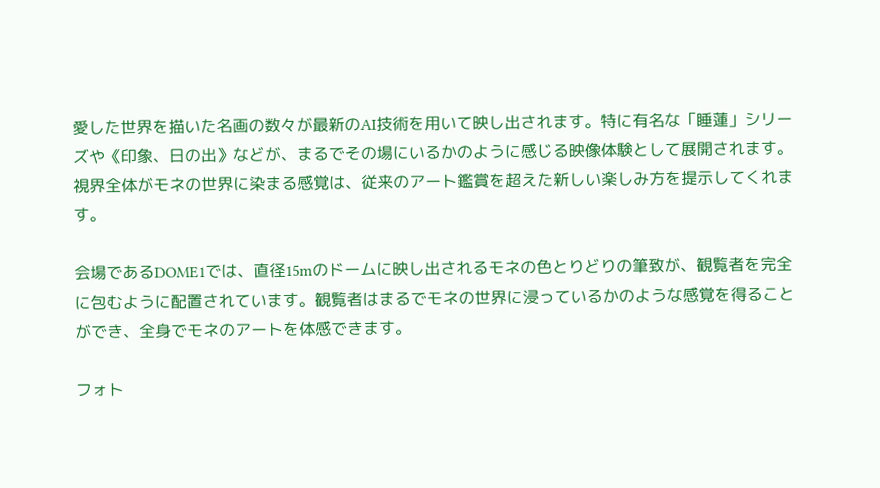愛した世界を描いた名画の数々が最新のAI技術を用いて映し出されます。特に有名な「睡蓮」シリーズや《印象、日の出》などが、まるでその場にいるかのように感じる映像体験として展開されます。視界全体がモネの世界に染まる感覚は、従来のアート鑑賞を超えた新しい楽しみ方を提示してくれます。

会場であるDOME1では、直径15mのドームに映し出されるモネの色とりどりの筆致が、観覧者を完全に包むように配置されています。観覧者はまるでモネの世界に浸っているかのような感覚を得ることができ、全身でモネのアートを体感できます。

フォト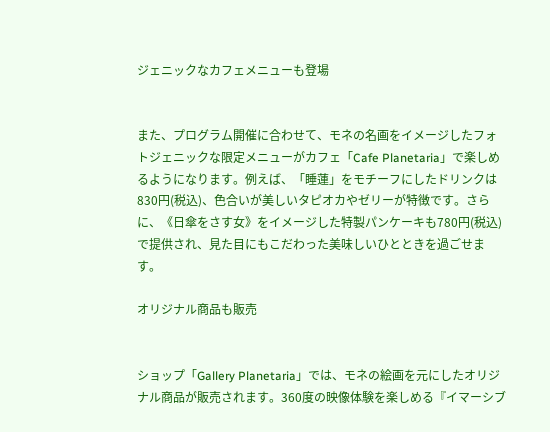ジェニックなカフェメニューも登場


また、プログラム開催に合わせて、モネの名画をイメージしたフォトジェニックな限定メニューがカフェ「Cafe Planetaria」で楽しめるようになります。例えば、「睡蓮」をモチーフにしたドリンクは830円(税込)、色合いが美しいタピオカやゼリーが特徴です。さらに、《日傘をさす女》をイメージした特製パンケーキも780円(税込)で提供され、見た目にもこだわった美味しいひとときを過ごせます。

オリジナル商品も販売


ショップ「Gallery Planetaria」では、モネの絵画を元にしたオリジナル商品が販売されます。360度の映像体験を楽しめる『イマーシブ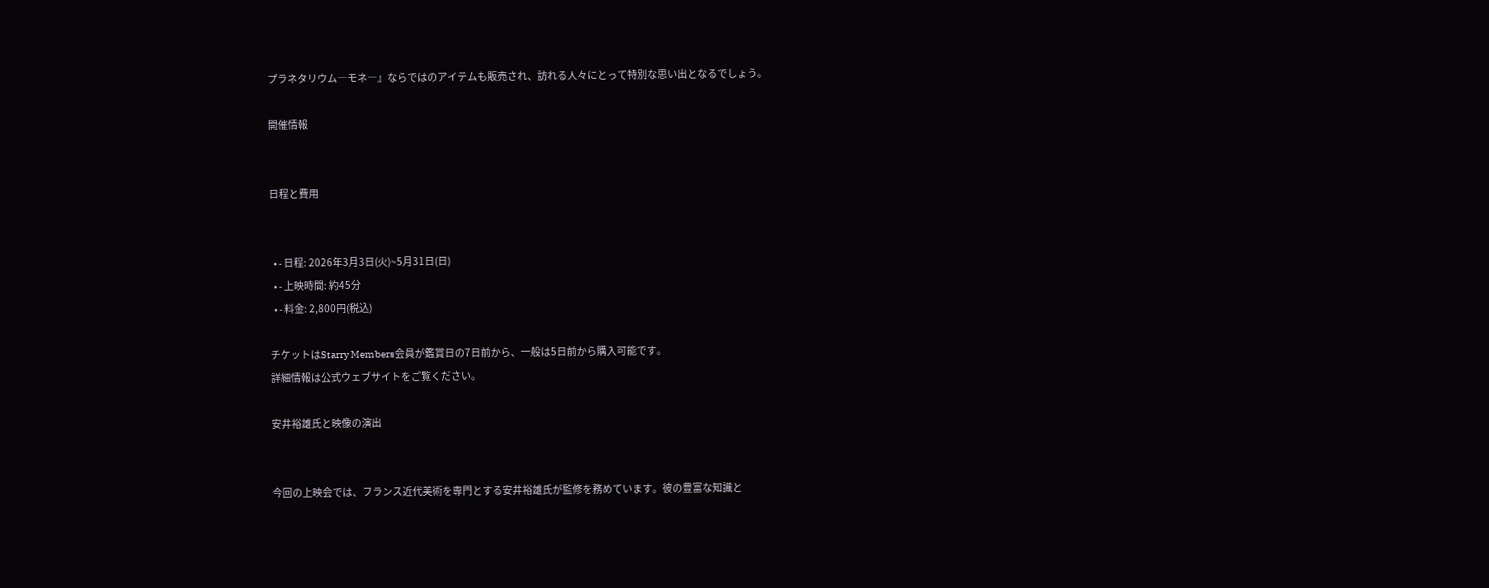プラネタリウム―モネ―』ならではのアイテムも販売され、訪れる人々にとって特別な思い出となるでしょう。

開催情報


日程と費用


  • - 日程: 2026年3月3日(火)~5月31日(日)
  • - 上映時間: 約45分
  • - 料金: 2,800円(税込)

チケットはStarry Members会員が鑑賞日の7日前から、一般は5日前から購入可能です。
詳細情報は公式ウェブサイトをご覧ください。

安井裕雄氏と映像の演出


今回の上映会では、フランス近代美術を専門とする安井裕雄氏が監修を務めています。彼の豊富な知識と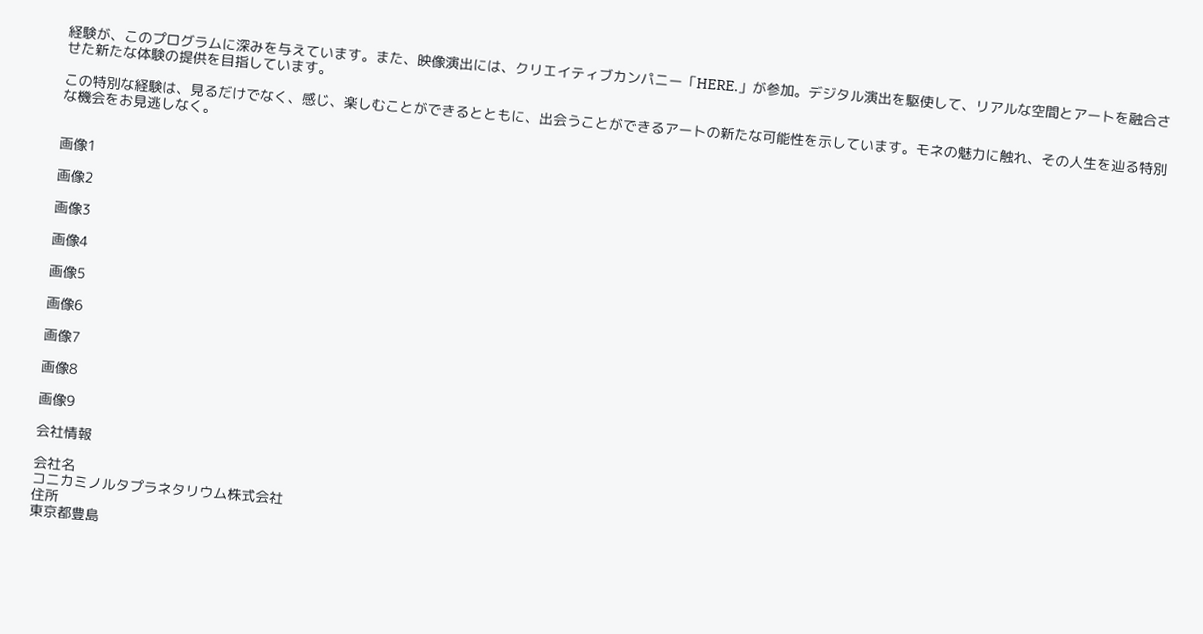経験が、このプログラムに深みを与えています。また、映像演出には、クリエイティブカンパニー「HERE.」が参加。デジタル演出を駆使して、リアルな空間とアートを融合させた新たな体験の提供を目指しています。

この特別な経験は、見るだけでなく、感じ、楽しむことができるとともに、出会うことができるアートの新たな可能性を示しています。モネの魅力に触れ、その人生を辿る特別な機会をお見逃しなく。


画像1

画像2

画像3

画像4

画像5

画像6

画像7

画像8

画像9

会社情報

会社名
コニカミノルタプラネタリウム株式会社
住所
東京都豊島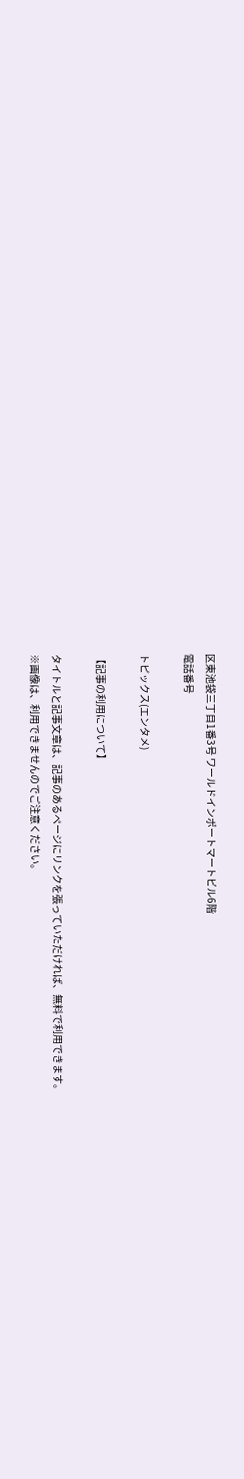区東池袋三丁目1番3号 ワールドインポートマートビル6階
電話番号

トピックス(エンタメ)

【記事の利用について】

タイトルと記事文章は、記事のあるページにリンクを張っていただければ、無料で利用できます。
※画像は、利用できませんのでご注意ください。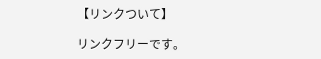【リンクついて】

リンクフリーです。